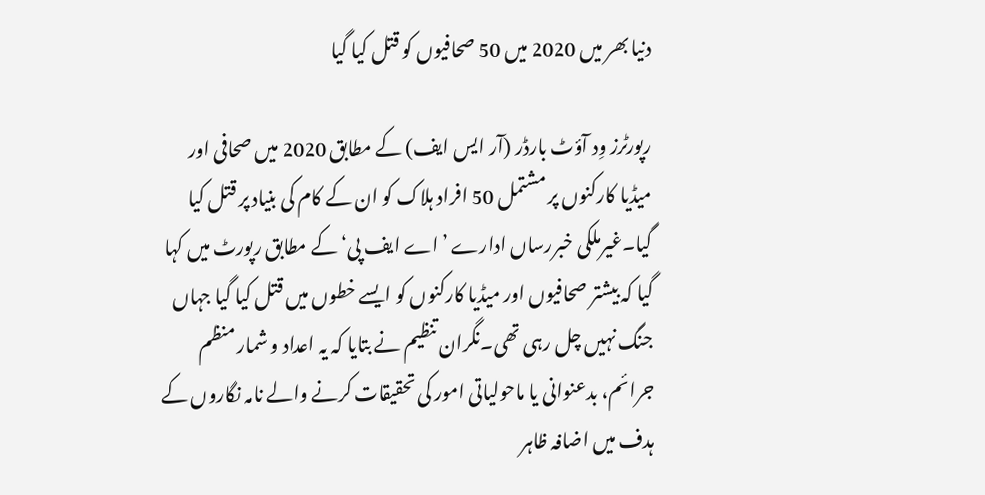دنیا بھر میں 2020 میں 50 صحافیوں کو قتل کیا گیا

رپورٹرز وِد آؤٹ بارڈر (آر ایس ایف) کے مطابق 2020 میں صحافی اور میڈیا کارکنوں پر مشتمل 50 افراد ہلاک کو ان کے کام کی بنیاد پر قتل کیا گیا۔غیرملکی خبررساں ادارے ’اے ایف پی‘ کے مطابق رپورٹ میں کہا گیا کہ بیشتر صحافیوں اور میڈیا کارکنوں کو ایسے خطوں میں قتل کیا گیا جہاں جنگ نہیں چل رہی تھی۔نگران تنظیم نے بتایا کہ یہ اعداد و شمار منظم جرائم، بدعنوانی یا ماحولیاتی امور کی تحقیقات کرنے والے نامہ نگاروں کے ہدف میں اضافہ ظاہر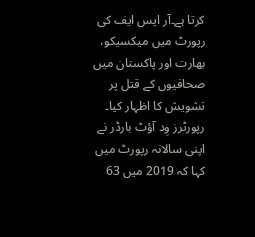کرتا ہے۔آر ایس ایف کی رپورٹ میں میکسیکو، بھارت اور پاکستان میں صحافیوں کے قتل پر تشویش کا اظہار کیا۔
رپورٹرز وِد آؤٹ بارڈر نے اپنی سالانہ رپورٹ میں کہا کہ 2019 میں 63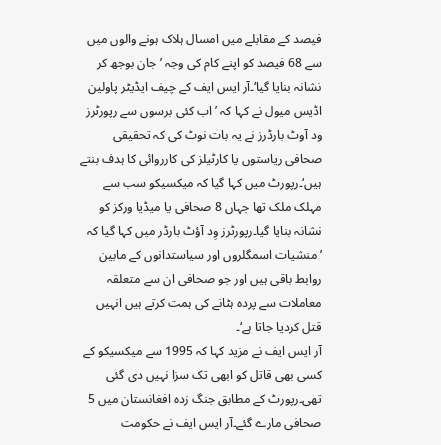فیصد کے مقابلے میں امسال ہلاک ہونے والوں میں سے 68 فیصد کو اپنے کام کی وجہ ’جان بوجھ کر نشانہ بنایا گیا‘۔آر ایس ایف کے چیف ایڈیٹر پاولین اڈیس میول نے کہا کہ ’اب کئی برسوں سے رپورٹرز ود آوٹ بارڈرز نے یہ بات نوٹ کی کہ تحقیقی صحافی ریاستوں یا کارٹیلز کی کارروائی کا ہدف بنتے ہیں‘۔رپورٹ میں کہا گیا کہ میکسیکو سب سے مہلک ملک تھا جہاں 8 صحافی یا میڈیا ورکز کو نشانہ بنایا گیا۔رپورٹرز وِد آؤٹ بارڈر میں کہا گیا کہ ’منشیات اسمگلروں اور سیاستدانوں کے مابین روابط باقی ہیں اور جو صحافی ان سے متعلقہ معاملات سے پردہ ہٹانے کی ہمت کرتے ہیں انہیں قتل کردیا جاتا ہے‘۔
آر ایس ایف نے مزید کہا کہ 1995 سے میکسیکو کے کسی بھی قاتل کو ابھی تک سزا نہیں دی گئی تھی۔رپورٹ کے مطابق جنگ زدہ افغانستان میں 5 صحافی مارے گئے۔آر ایس ایف نے حکومت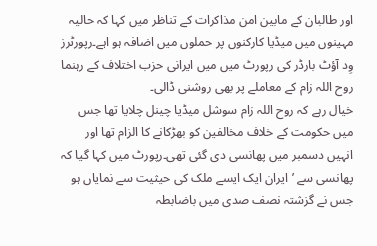اور طالبان کے مابین امن مذاکرات کے تناظر میں کہا کہ حالیہ مہینوں میں میڈیا کارکنوں پر حملوں میں اضافہ ہو اہے۔رپورٹرز وِد آؤٹ بارڈر کی رپورٹ میں میں ایرانی حزب اختلاف کے رہنما روح اللہ زام کے معاملے پر بھی روشنی ڈالی۔
خیال رہے کہ روح اللہ زام سوشل میڈیا چینل چلایا تھا جس میں حکومت کے خلاف مخالفین کو بھڑکانے کا الزام تھا اور انہیں دسمبر میں پھانسی دی گئی تھی۔رپورٹ میں کہا گیا کہ پھانسی سے ’ایران ایک ایسے ملک کی حیثیت سے نمایاں ہو جس نے گزشتہ نصف صدی میں باضابطہ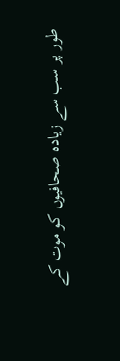طور پر سب سے زیادہ صحافیوں کو موت کے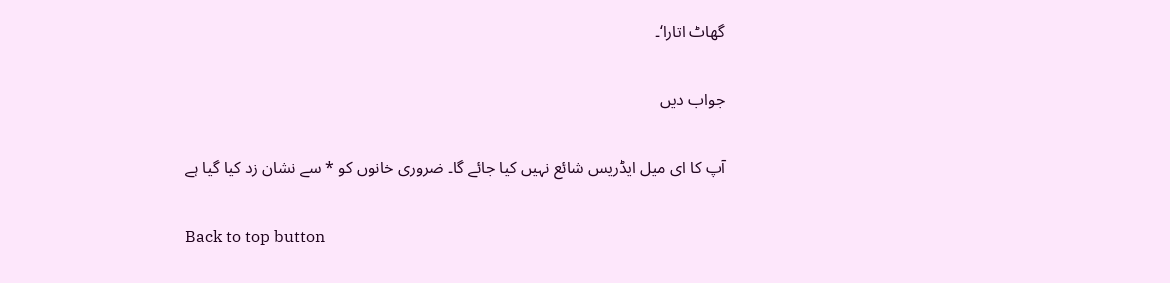گھاٹ اتارا‘۔

جواب دیں

آپ کا ای میل ایڈریس شائع نہیں کیا جائے گا۔ ضروری خانوں کو * سے نشان زد کیا گیا ہے

Back to top button